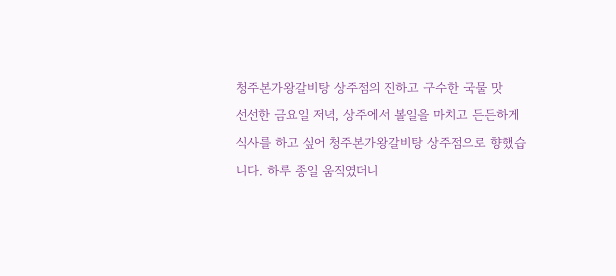청주본가왕갈비탕 상주점의 진하고 구수한 국물 맛
선선한 금요일 저녁, 상주에서 볼일을 마치고 든든하게 식사를 하고 싶어 청주본가왕갈비탕 상주점으로 향했습니다. 하루 종일 움직였더니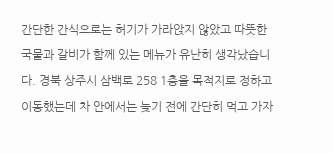간단한 간식으로는 허기가 가라앉지 않았고 따뜻한 국물과 갈비가 함께 있는 메뉴가 유난히 생각났습니다. 경북 상주시 삼백로 258 1층을 목적지로 정하고 이동했는데 차 안에서는 늦기 전에 간단히 먹고 가자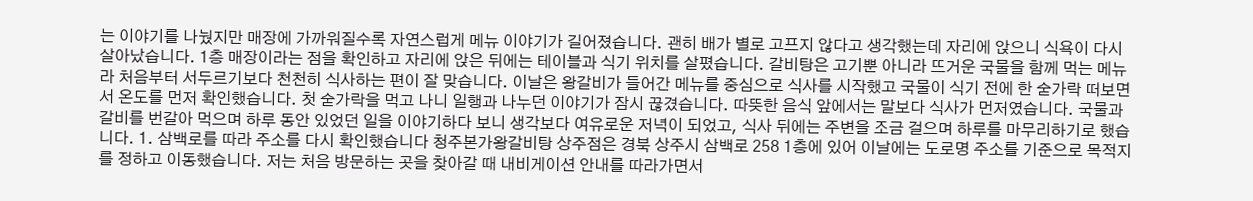는 이야기를 나눴지만 매장에 가까워질수록 자연스럽게 메뉴 이야기가 길어졌습니다. 괜히 배가 별로 고프지 않다고 생각했는데 자리에 앉으니 식욕이 다시 살아났습니다. 1층 매장이라는 점을 확인하고 자리에 앉은 뒤에는 테이블과 식기 위치를 살폈습니다. 갈비탕은 고기뿐 아니라 뜨거운 국물을 함께 먹는 메뉴라 처음부터 서두르기보다 천천히 식사하는 편이 잘 맞습니다. 이날은 왕갈비가 들어간 메뉴를 중심으로 식사를 시작했고 국물이 식기 전에 한 숟가락 떠보면서 온도를 먼저 확인했습니다. 첫 숟가락을 먹고 나니 일행과 나누던 이야기가 잠시 끊겼습니다. 따뜻한 음식 앞에서는 말보다 식사가 먼저였습니다. 국물과 갈비를 번갈아 먹으며 하루 동안 있었던 일을 이야기하다 보니 생각보다 여유로운 저녁이 되었고, 식사 뒤에는 주변을 조금 걸으며 하루를 마무리하기로 했습니다. 1. 삼백로를 따라 주소를 다시 확인했습니다 청주본가왕갈비탕 상주점은 경북 상주시 삼백로 258 1층에 있어 이날에는 도로명 주소를 기준으로 목적지를 정하고 이동했습니다. 저는 처음 방문하는 곳을 찾아갈 때 내비게이션 안내를 따라가면서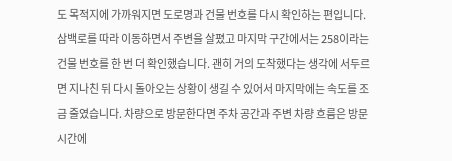도 목적지에 가까워지면 도로명과 건물 번호를 다시 확인하는 편입니다. 삼백로를 따라 이동하면서 주변을 살폈고 마지막 구간에서는 258이라는 건물 번호를 한 번 더 확인했습니다. 괜히 거의 도착했다는 생각에 서두르면 지나친 뒤 다시 돌아오는 상황이 생길 수 있어서 마지막에는 속도를 조금 줄였습니다. 차량으로 방문한다면 주차 공간과 주변 차량 흐름은 방문 시간에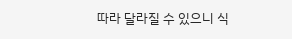따라 달라질 수 있으니 식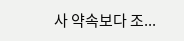사 약속보다 조...